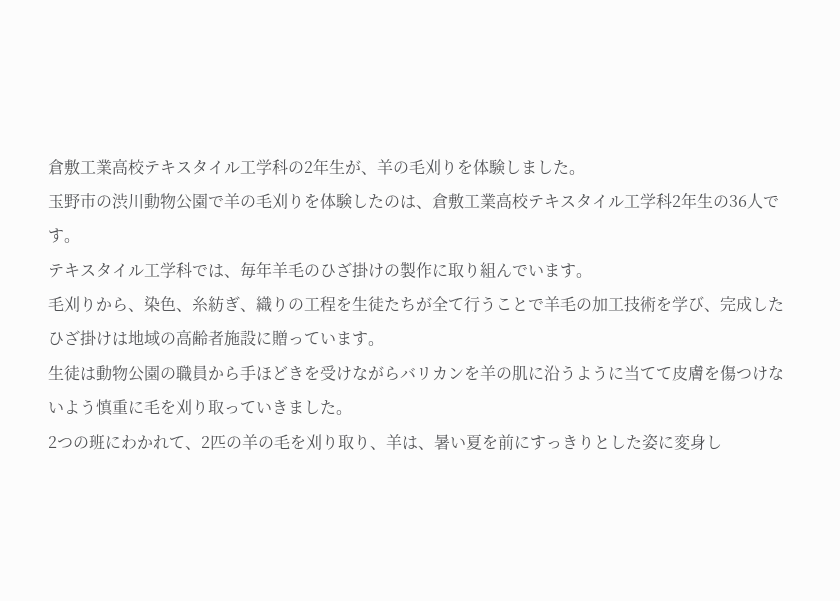倉敷工業高校テキスタイル工学科の2年生が、羊の毛刈りを体験しました。
玉野市の渋川動物公園で羊の毛刈りを体験したのは、倉敷工業高校テキスタイル工学科2年生の36人です。
テキスタイル工学科では、毎年羊毛のひざ掛けの製作に取り組んでいます。
毛刈りから、染色、糸紡ぎ、織りの工程を生徒たちが全て行うことで羊毛の加工技術を学び、完成したひざ掛けは地域の高齢者施設に贈っています。
生徒は動物公園の職員から手ほどきを受けながらバリカンを羊の肌に沿うように当てて皮膚を傷つけないよう慎重に毛を刈り取っていきました。
2つの班にわかれて、2匹の羊の毛を刈り取り、羊は、暑い夏を前にすっきりとした姿に変身し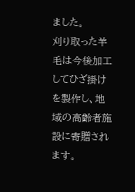ました。
刈り取った羊毛は今後加工してひざ掛けを製作し、地域の高齢者施設に寄贈されます。